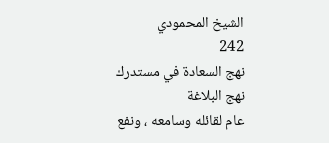الشيخ المحمودي
242
نهج السعادة في مستدرك نهج البلاغة
عام لقائله وسامعه ، ونفع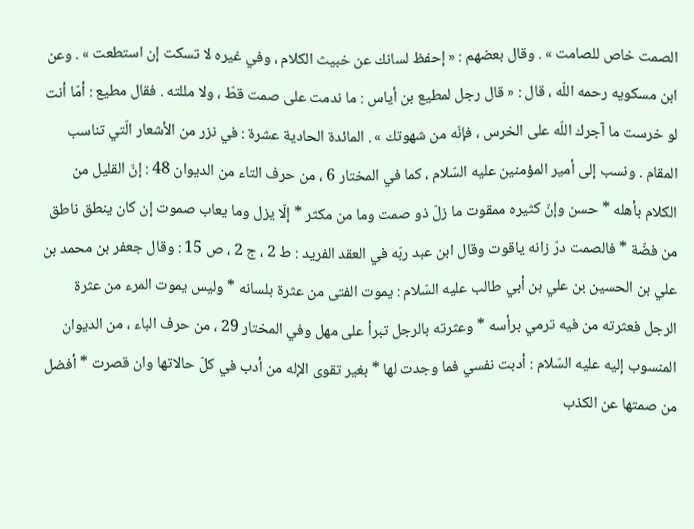الصمت خاص للصامت » . وقال بعضهم : « إحفظ لسانك عن خبيث الكلام ، وفي غيره لا تسكت إن استطعت » . وعن ابن مسكويه رحمه اللّه ، قال : « قال رجل لمطيع بن أياس : ما ندمت على صمت قطّ ، ولا مللته . فقال مطيع : أمّا أنت لو خرست ما آجرك اللّه على الخرس ، فإنّه من شهوتك » . المائدة الحادية عشرة : في نزر من الأشعار الّتي تناسب المقام . ونسب إلى أمير المؤمنين عليه السّلام ، كما في المختار 6 ، من حرف التاء من الديوان 48 : إنّ القليل من الكلام بأهله * حسن وإنّ كثيره ممقوت ما زلّ ذو صمت وما من مكثر * إلّا يزل وما يعاب صموت إن كان ينطق ناطق من فضّة * فالصمت درّ زانه ياقوت وقال ابن عبد ربّه في العقد الفريد : ط 2 ، ج 2 ، ص 15 : وقال جعفر بن محمد بن علي بن الحسين بن علي بن أبي طالب عليه السّلام : يموت الفتى من عثرة بلسانه * وليس يموت المرء من عثرة الرجل فعثرته من فيه ترمي برأسه * وعثرته بالرجل تبرأ على مهل وفي المختار 29 ، من حرف الباء ، من الديوان المنسوب إليه عليه السّلام : أدبت نفسي فما وجدت لها * بغير تقوى الإله من أدب في كلّ حالاتها وان قصرت * أفضل من صمتها عن الكذب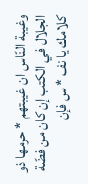وغيبة النّاس ان غيبتهم * حرمها ذو الجلال في الكتب إن كان من فضّة كلامك يا نف * س فإن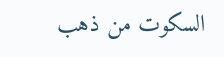السكوت من ذهب